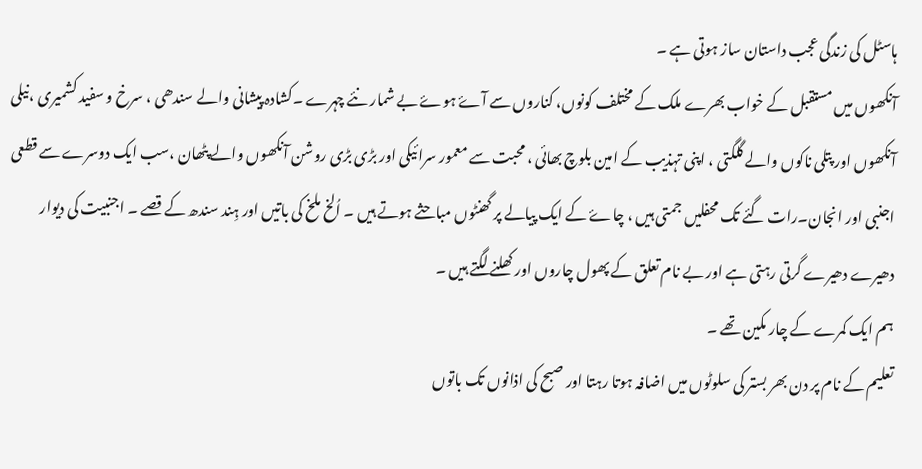ہاسٹل کی زندگی عجب داستان ساز ہوتی ہے ۔
آنکھوں میں مستقبل کے خواب بھرے ملک کے مختلف کونوں، کناروں سے آۓ ہوۓ بے شمار نئے چہرے ۔کشادہ پیشانی والے سندھی ، سرخ و سفید کشمیری ،نیلی آنکھوں اور پتلی ناکوں والے گلگتی ، اپنی تہذیب کے امین بلوچ بھائی ، محبت سے معمور سرائیکی اور بڑی بڑی روشن آنکھوں والے پٹھان ،سب ایک دوسرے سے قطعی اجنبی اور انجان۔رات گئے تک محفلیں جمتی ہیں ، چاۓ کے ایک پیالے پر گھنٹوں مباحثے ہوتے ہیں ۔ اُلخ ملخ کی باتیں اور ہِند سندھ کے قصے ۔ اجنبیت کی دیوار دھیرے دھیرے گرتی رہتی ہے اور بے نام تعلق کے پھول چاروں اور کھلنے لگتے ہیں ۔
ہم ایک کمرے کے چار مکین تھے ۔
تعلیم کے نام پر دن بھر بستر کی سلوٹوں میں اضافہ ہوتا رہتا اور صبح کی اذانوں تک باتوں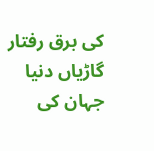کی برق رفتار گاڑیاں دنیا جہان کی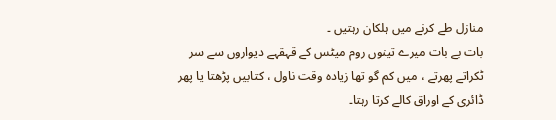منازل طے کرنے میں ہلکان رہتیں ۔
بات بے بات میرے تینوں روم میٹس کے قہقہے دیواروں سے سر ٹکراتے پھرتے ، میں کم گو تھا زیادہ وقت ناول ، کتابیں پڑھتا یا پھر ڈائری کے اوراق کالے کرتا رہتا۔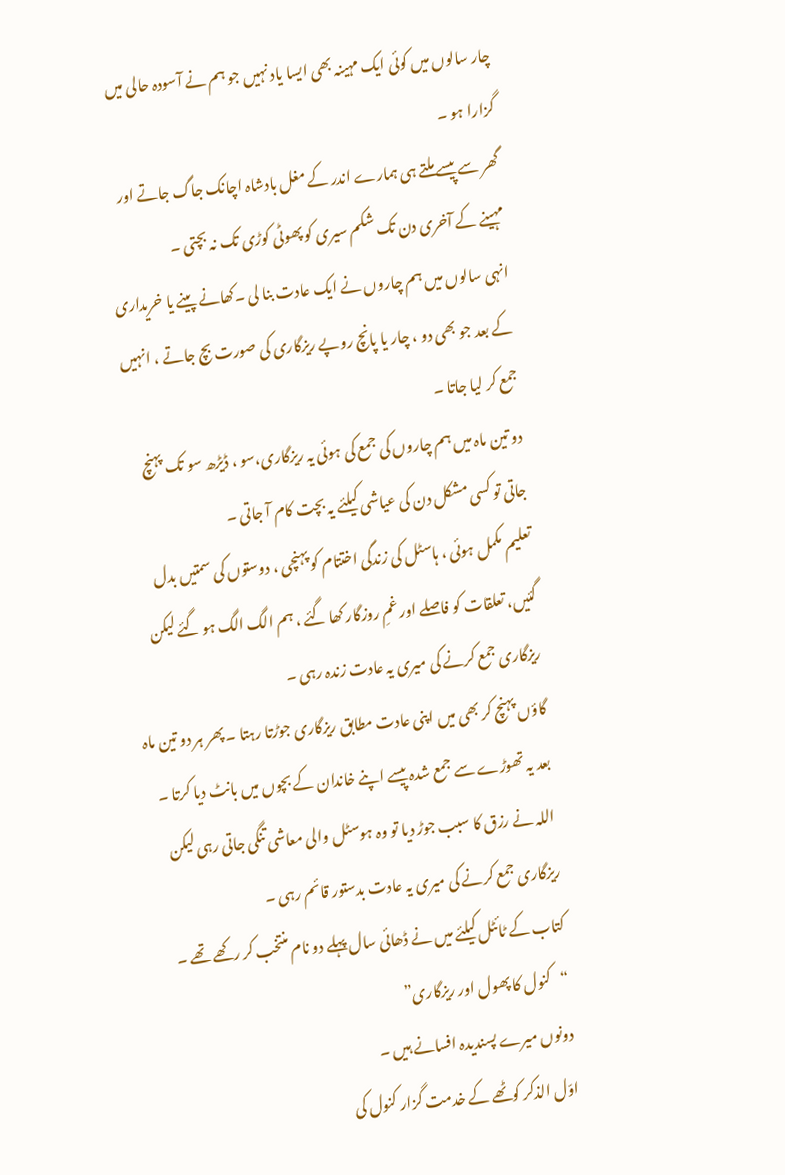چار سالوں میں کوئی ایک مہینہ بھی ایسا یاد نہیں جو ہم نے آسودہ حالی میں گزارا ہو ۔
گھر سے پیسے ملتے ہی ہمارے اندر کے مغل بادشاہ اچانک جاگ جاتے اور مہینے کے آخری دن تک شکم سیری کو پھوٹی کوڑی تک نہ بچتی ۔
انہی سالوں میں ہم چاروں نے ایک عادت بنا لی ۔کھانے پینے یا خریداری کے بعد جو بھی دو ، چار یا پانچ روپے ریزگاری کی صورت بچ جاتے ، انہیں جمع کر لیا جاتا ۔
دو تین ماہ میں ہم چاروں کی جمع کی ہوئی یہ ریزگاری،سو ، ڈیڑھ سو تک پہنچ جاتی تو کسی مشکل دن کی عیاشی کیلئے یہ بچت کام آ جاتی ۔
تعلیم مکمل ہوئی ، ہاسٹل کی زندگی اختتام کو پہنچی ، دوستوں کی سمتیں بدل گئیں، تعلقات کو فاصلے اور غمِ روزگار کھا گئے ، ہم الگ الگ ہو گئے لیکن ریزگاری جمع کرنے کی میری یہ عادت زندہ رہی ۔
گاؤں پہنچ کر بھی میں اپنی عادت مطابق ریزگاری جوڑتا رہتا ۔ پھر ہر دو تین ماہ بعد یہ تھوڑے سے جمع شدہ پیسے اپنے خاندان کے بچوں میں بانٹ دیا کرتا ۔
اللہ نے رزق کا سبب جوڑ دیا تو وہ ہوسٹل والی معاشی تنگی جاتی رہی لیکن ریزگاری جمع کرنے کی میری یہ عادت بدستور قائم رہی ۔
کتاب کے ٹائٹل کیلئے میں نے ڈھائی سال پہلے دو نام منتخب کر رکھے تھے ۔
“کنول کا پھول اور ریزگاری”
دونوں میرے پسندیدہ افسانے ہیں ۔
اوّل الذکر کوٹھے کے خدمت گزار کنول کی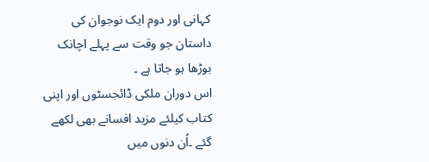کہانی اور دوم ایک نوجوان کی داستان جو وقت سے پہلے اچانک بوڑھا ہو جاتا ہے ۔
اس دوران ملکی ڈائجسٹوں اور اپنی کتاب کیلئے مزید افسانے بھی لکھے گئے ۔اُن دنوں میں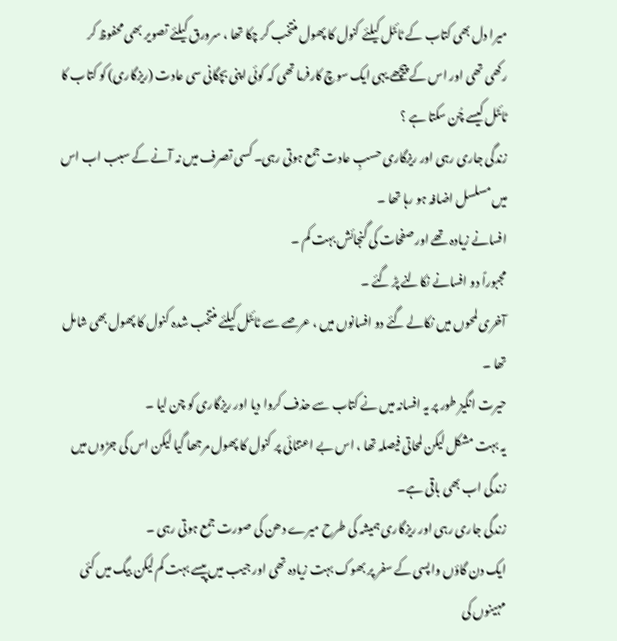میرا دل بھی کتاب کے ٹائٹل کیلئے کنول کا پھول منتخب کر چکا تھا ، سرورق کیلئے تصویر بھی محفوظ کر رکھی تھی اور اس کے پیچھے یہی ایک سوچ کارفرما تھی کہ کوئی اپنی بچگانی سی عادت (ریزگاری) کو کتاب کا ٹائٹل کیسے چُن سکتا ہے ؟
زندگی جاری رہی اور ریزگاری حسبِ عادت جمع ہوتی رہی۔ کسی تصرف میں نہ آنے کے سبب اب اس میں مسلسل اضافہ ہو رہا تھا ۔
افسانے زیادہ تھے اور صفحات کی گنجائش بہت کم ۔
مجبوراً دو افسانے نکالنے پڑ گئے ۔
آخری لمحوں میں نکالے گئے دو افسانوں میں ، عرصے سے ٹائٹل کیلئے منتخب شدہ کنول کا پھول بھی شامل تھا ۔
حیرت انگیز طور پر یہ افسانہ میں نے کتاب سے حذف کروا دیا اور ریزگاری کو چن لیا ۔
یہ بہت مشکل لیکن لمحاتی فیصلہ تھا ، اس بے اعتنائی پر کنول کا پھول مرجھا گیا لیکن اس کی جڑوں میں زندگی اب بھی باقی ہے۔
زندگی جاری رہی اور ریزگاری ہمیشہ کی طرح میرے دھن کی صورت جمع ہوتی رہی ۔
ایک دن گاؤں واپسی کے سفر پر بھوک بہت زیادہ تھی اور جیب میں پیسے بہت کم لیکن بیگ میں کئی مہینوں کی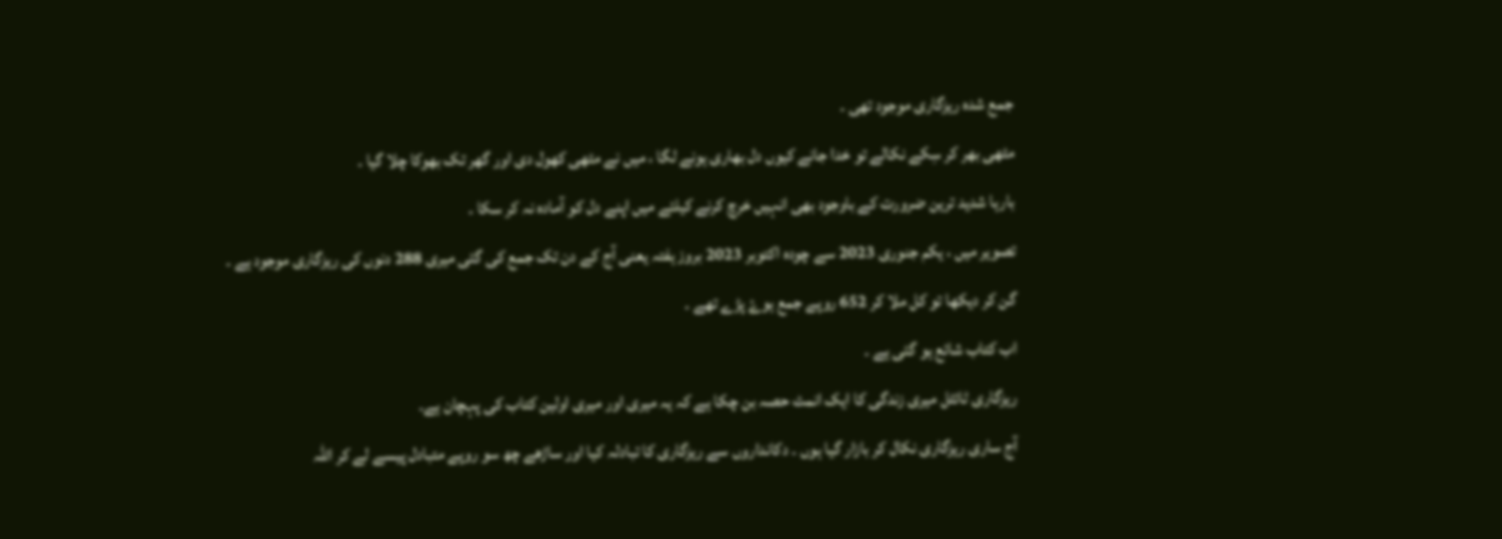جمع شدہ ریزگاری موجود تھی ۔
مٹھی بھر کر سِکے نکالے تو خدا جانے کیوں دل بھاری ہونے لگا ، میں نے مٹھی کھول دی اور گھر تک بھوکا چلا گیا ۔
بارہا شدید ترین ضرورت کے باوجود بھی انہیں خرچ کرنے کیلئے میں اپنے دل کو آمادہ نہ کر سکا ۔
تصویر میں ، یکم جنوری 2023 سے چودہ اکتوبر 2023 بروز ہفتہ یعنی آج کے دن تک جمع کی گئی میری 288 دنوں کی ریزگاری موجود ہے ۔
گن کر دیکھا تو کل ملا کر 652 روپے جمع ہوۓ پڑے تھے ۔
اب کتاب شائع ہو گئی ہے ۔
ریزگاری ٹائٹل میری زندگی کا ایک انمٹ حصہ بن چکا ہے کہ یہ میری اور میری اولین کتاب کی پہچان ہے۔
آج ساری ریزگاری نکال کر بازار گیا ہوں ۔ دکانداروں سے ریزگاری کا تبادلہ کیا اور ساڑھے چھ سو روپے متبادل پیسے لے کر اللہ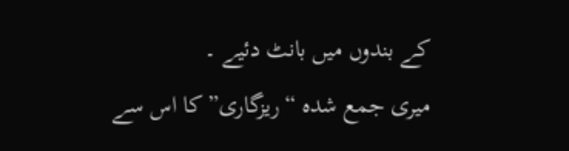کے بندوں میں بانٹ دئیے ۔
میری جمع شدہ “ریزگاری” کا اس سے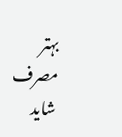بہتر مصرف شاید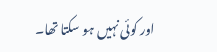اور کوئی نہیں ہو سکتا تھا۔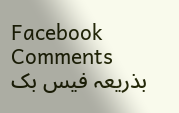Facebook Comments
بذریعہ فیس بک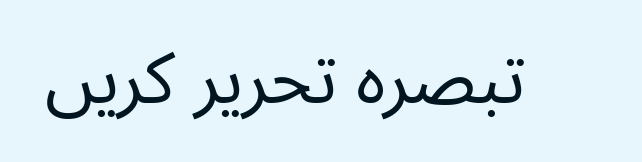تبصرہ تحریر کریں